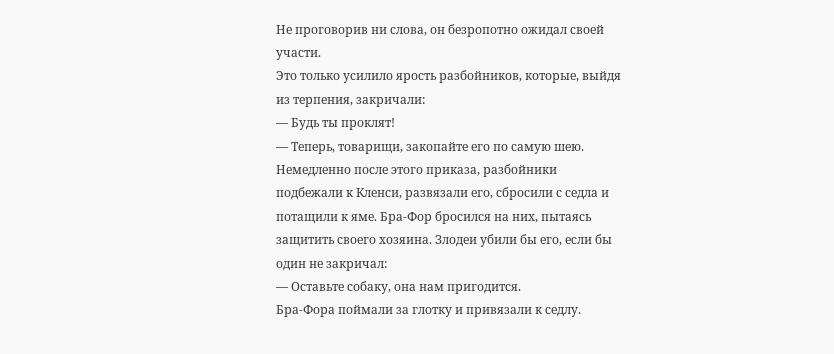Не проговорив ни слова, он безропотно ожидал своей участи.
Это только усилило ярость разбойников, которые, выйдя из терпения, закричали:
— Будь ты проклят!
— Теперь, товарищи, закопайте его по самую шею.
Немедленно после этого приказа, разбойники подбежали к Кленси, развязали его, сбросили с седла и потащили к яме. Бра-Фор бросился на них, пытаясь защитить своего хозяина. Злодеи убили бы его, если бы один не закричал:
— Оставьте собаку, она нам пригодится.
Бра-Фора поймали за глотку и привязали к седлу.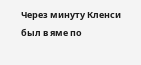Через минуту Кленси был в яме по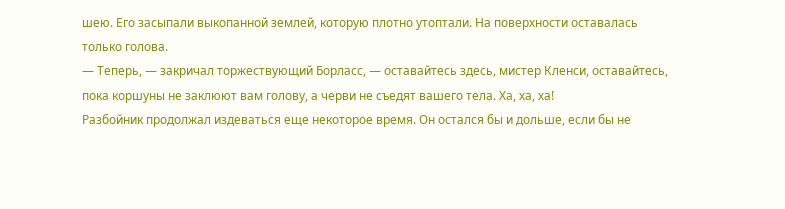шею. Его засыпали выкопанной землей, которую плотно утоптали. На поверхности оставалась только голова.
— Теперь, — закричал торжествующий Борласс, — оставайтесь здесь, мистер Кленси, оставайтесь, пока коршуны не заклюют вам голову, а черви не съедят вашего тела. Ха, ха, ха!
Разбойник продолжал издеваться еще некоторое время. Он остался бы и дольше, если бы не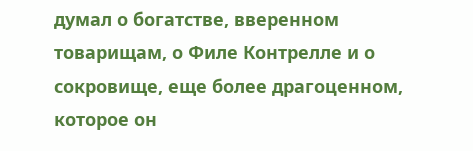думал о богатстве, вверенном товарищам, о Филе Контрелле и о сокровище, еще более драгоценном, которое он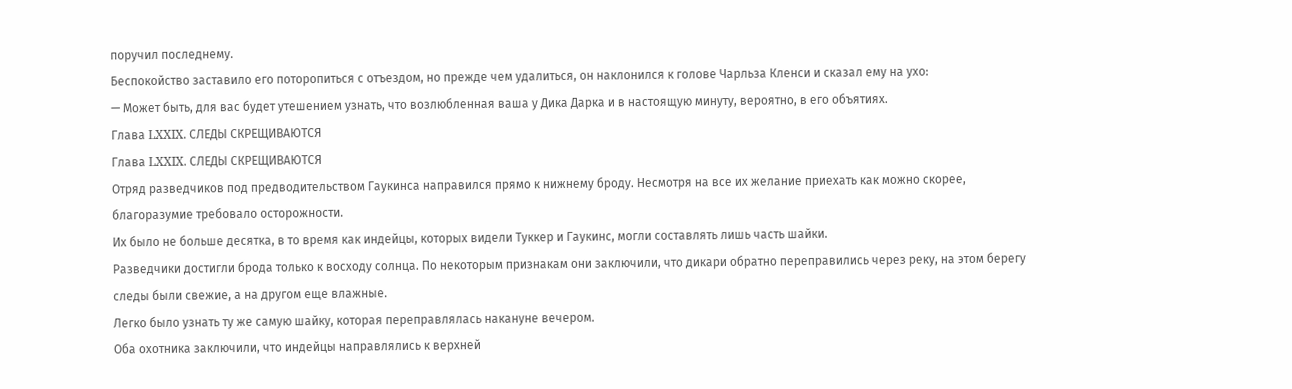поручил последнему.
Беспокойство заставило его поторопиться с отъездом, но прежде чем удалиться, он наклонился к голове Чарльза Кленси и сказал ему на ухо:
— Может быть, для вас будет утешением узнать, что возлюбленная ваша у Дика Дарка и в настоящую минуту, вероятно, в его объятиях.
Глава LXXIX. СЛЕДЫ СКРЕЩИВАЮТСЯ
Глава LXXIX. СЛЕДЫ СКРЕЩИВАЮТСЯ
Отряд разведчиков под предводительством Гаукинса направился прямо к нижнему броду. Несмотря на все их желание приехать как можно скорее, благоразумие требовало осторожности.
Их было не больше десятка, в то время как индейцы, которых видели Туккер и Гаукинс, могли составлять лишь часть шайки.
Разведчики достигли брода только к восходу солнца. По некоторым признакам они заключили, что дикари обратно переправились через реку, на этом берегу следы были свежие, а на другом еще влажные.
Легко было узнать ту же самую шайку, которая переправлялась накануне вечером.
Оба охотника заключили, что индейцы направлялись к верхней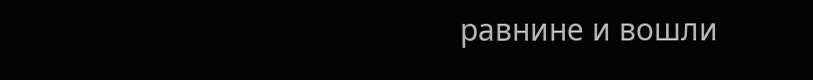равнине и вошли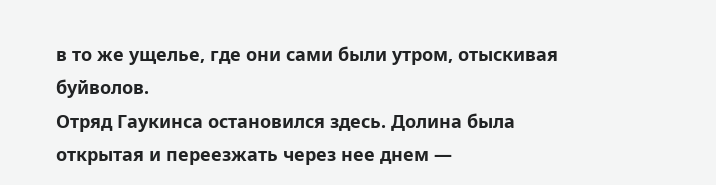в то же ущелье, где они сами были утром, отыскивая буйволов.
Отряд Гаукинса остановился здесь. Долина была открытая и переезжать через нее днем —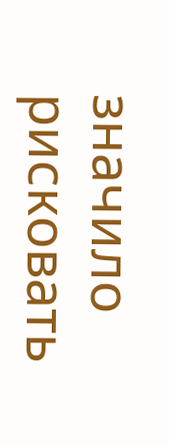значило рисковать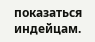показаться индейцам.